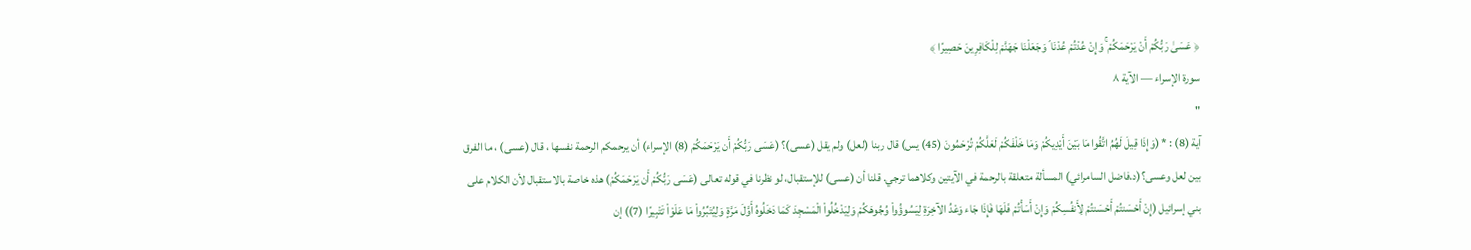﴿ عَسَىٰ رَبُّكُمْ أَنْ يَرْحَمَكُمْ ۚ وَإِنْ عُدْتُمْ عُدْنَا ۘ وَجَعَلْنَا جَهَنَّمَ لِلْكَافِرِينَ حَصِيرًا ﴾
سورة الإسراء — الآية ٨
"
آية (8) : * (وَإِذَا قِيلَ لَهُمُ اتَّقُوا مَا بَيْنَ أَيْدِيكُمْ وَمَا خَلْفَكُمْ لَعَلَّكُمْ تُرْحَمُونَ (45) يس) قال ربنا (لعل) ولم يقل (عسى)؟ (عَسَى رَبُّكُمْ أَن يَرْحَمَكُمْ (8) الإسراء) أن يرحمكم الرحمة نفسها ، قال (عسى) ، ما الفرق بين لعل وعسى؟(د.فاضل السامرائي) المسألة متعلقة بالرحمة في الآيتين وكلاهما ترجي. قلنا أن (عسى) للإستقبال، لو نظرنا في قوله تعالى (عَسَى رَبُّكُمْ أَن يَرْحَمَكُمْ) هذه خاصة بالاستقبال لأن الكلام على بني إسرائيل (إِنْ أَحْسَنتُمْ أَحْسَنتُمْ لِأَنفُسِكُمْ وَإِنْ أَسَأْتُمْ فَلَهَا فَإِذَا جَاء وَعْدُ الآخِرَةِ لِيَسُوؤُواْ وُجُوهَكُمْ وَلِيَدْخُلُواْ الْمَسْجِدَ كَمَا دَخَلُوهُ أَوَّلَ مَرَّةٍ وَلِيُتَبِّرُواْ مَا عَلَوْاْ تَتْبِيرًا (7)) إن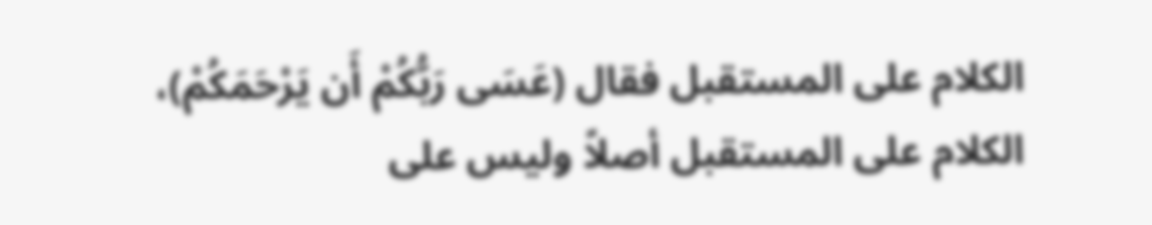الكلام على المستقبل فقال (عَسَى رَبُّكُمْ أَن يَرْحَمَكُمْ)، الكلام على المستقبل أصلاً وليس على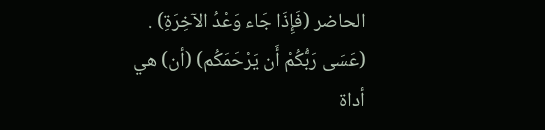الحاضر (فَإِذَا جَاء وَعْدُ الآخِرَةِ) . (عَسَى رَبُّكُمْ أَن يَرْحَمَكُم) (أن) هي أداة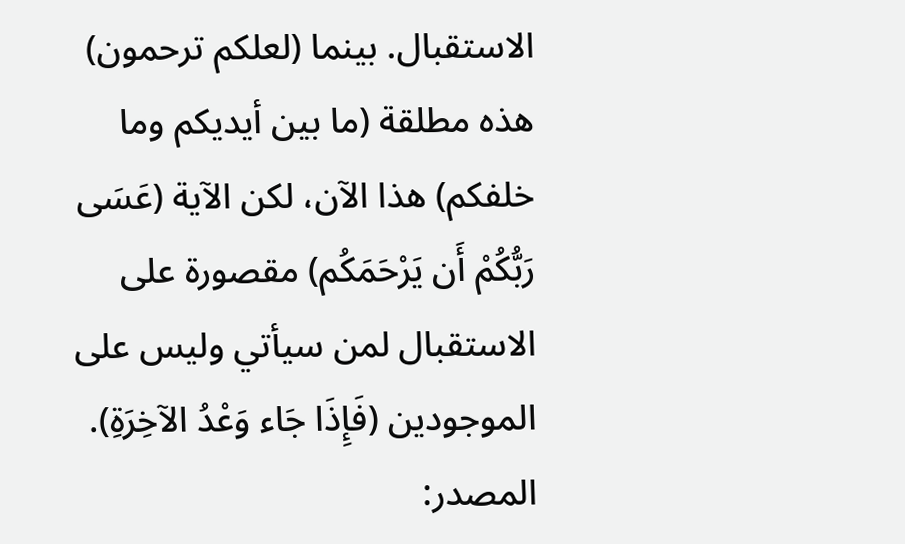الاستقبال. بينما (لعلكم ترحمون) هذه مطلقة (ما بين أيديكم وما خلفكم) هذا الآن، لكن الآية (عَسَى رَبُّكُمْ أَن يَرْحَمَكُم) مقصورة على الاستقبال لمن سيأتي وليس على الموجودين (فَإِذَا جَاء وَعْدُ الآخِرَةِ).
المصدر: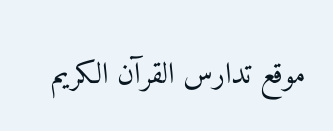موقع تدارس القرآن الكريم